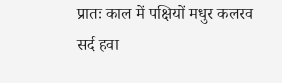प्रातः काल में पक्षियों मधुर कलरव
सर्द हवा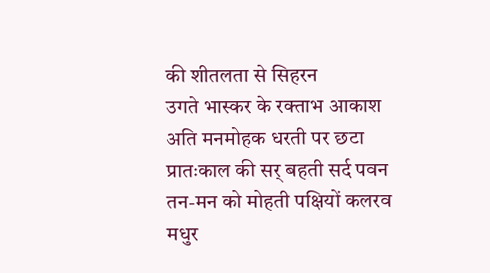की शीतलता से सिहरन
उगते भास्कर के रक्ताभ आकाश
अति मनमोहक धरती पर छटा
प्रातःकाल की सर् बहती सर्द पवन
तन-मन को मोहती पक्षियों कलरव
मधुर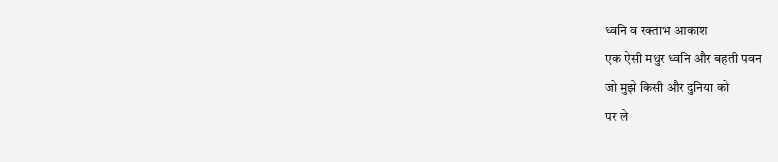ध्वनि व रक्ताभ आकाश
एक ऐसी मधुर ध्वनि और बहती पवन
जो मुझे किसी और दुनिया को
पर ले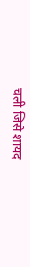चली जिसे शायद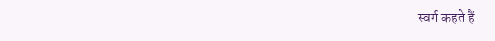स्वर्ग कहते हैं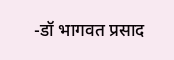-डॉ भागवत प्रसाद